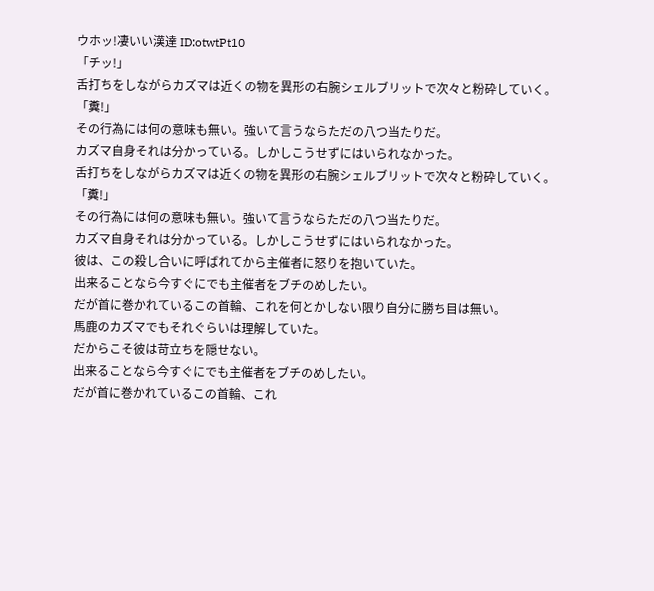ウホッ!凄いい漢達 ID:otwtPt10
「チッ!」
舌打ちをしながらカズマは近くの物を異形の右腕シェルブリットで次々と粉砕していく。
「糞!」
その行為には何の意味も無い。強いて言うならただの八つ当たりだ。
カズマ自身それは分かっている。しかしこうせずにはいられなかった。
舌打ちをしながらカズマは近くの物を異形の右腕シェルブリットで次々と粉砕していく。
「糞!」
その行為には何の意味も無い。強いて言うならただの八つ当たりだ。
カズマ自身それは分かっている。しかしこうせずにはいられなかった。
彼は、この殺し合いに呼ばれてから主催者に怒りを抱いていた。
出来ることなら今すぐにでも主催者をブチのめしたい。
だが首に巻かれているこの首輪、これを何とかしない限り自分に勝ち目は無い。
馬鹿のカズマでもそれぐらいは理解していた。
だからこそ彼は苛立ちを隠せない。
出来ることなら今すぐにでも主催者をブチのめしたい。
だが首に巻かれているこの首輪、これ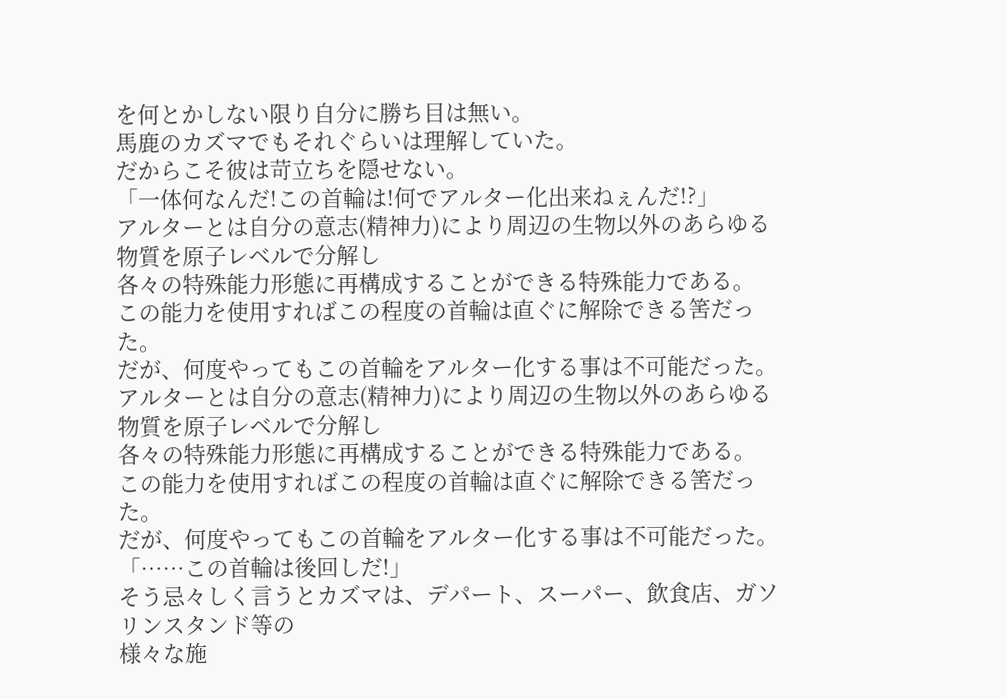を何とかしない限り自分に勝ち目は無い。
馬鹿のカズマでもそれぐらいは理解していた。
だからこそ彼は苛立ちを隠せない。
「一体何なんだ!この首輪は!何でアルター化出来ねぇんだ!?」
アルターとは自分の意志(精神力)により周辺の生物以外のあらゆる物質を原子レベルで分解し
各々の特殊能力形態に再構成することができる特殊能力である。
この能力を使用すればこの程度の首輪は直ぐに解除できる筈だった。
だが、何度やってもこの首輪をアルター化する事は不可能だった。
アルターとは自分の意志(精神力)により周辺の生物以外のあらゆる物質を原子レベルで分解し
各々の特殊能力形態に再構成することができる特殊能力である。
この能力を使用すればこの程度の首輪は直ぐに解除できる筈だった。
だが、何度やってもこの首輪をアルター化する事は不可能だった。
「……この首輪は後回しだ!」
そう忌々しく言うとカズマは、デパート、スーパー、飲食店、ガソリンスタンド等の
様々な施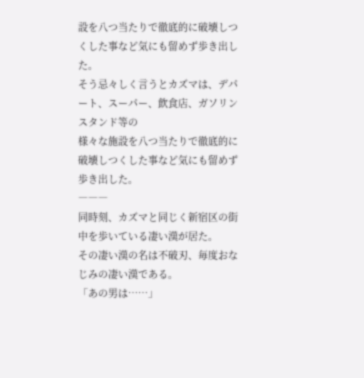設を八つ当たりで徹底的に破壊しつくした事など気にも留めず歩き出した。
そう忌々しく言うとカズマは、デパート、スーパー、飲食店、ガソリンスタンド等の
様々な施設を八つ当たりで徹底的に破壊しつくした事など気にも留めず歩き出した。
―――
同時刻、カズマと同じく新宿区の街中を歩いている凄い漢が居た。
その凄い漢の名は不破刃、毎度おなじみの凄い漢である。
「あの男は……」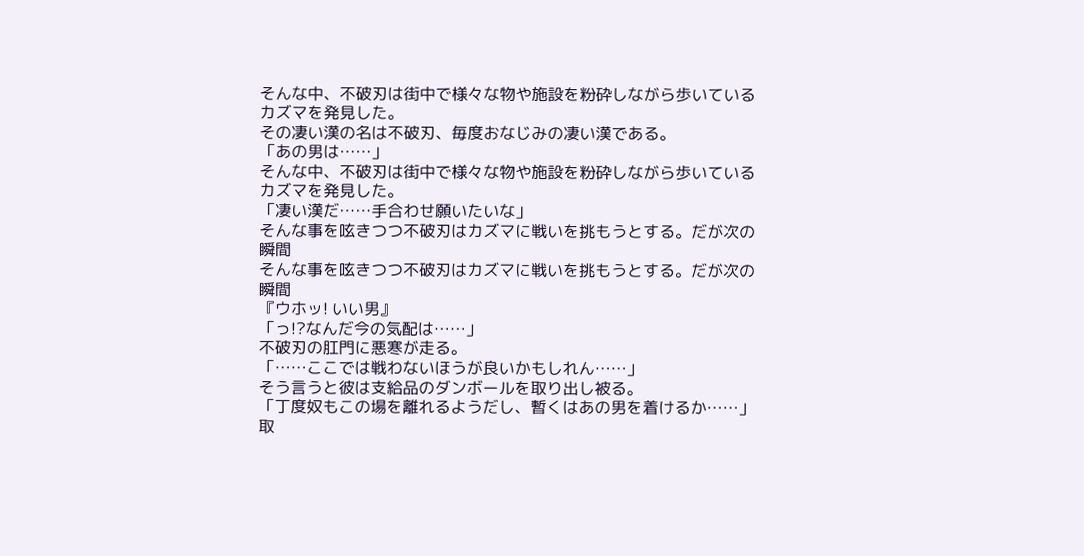そんな中、不破刃は街中で様々な物や施設を粉砕しながら歩いているカズマを発見した。
その凄い漢の名は不破刃、毎度おなじみの凄い漢である。
「あの男は……」
そんな中、不破刃は街中で様々な物や施設を粉砕しながら歩いているカズマを発見した。
「凄い漢だ……手合わせ願いたいな」
そんな事を呟きつつ不破刃はカズマに戦いを挑もうとする。だが次の瞬間
そんな事を呟きつつ不破刃はカズマに戦いを挑もうとする。だが次の瞬間
『ウホッ! いい男』
「っ!?なんだ今の気配は……」
不破刃の肛門に悪寒が走る。
「……ここでは戦わないほうが良いかもしれん……」
そう言うと彼は支給品のダンボールを取り出し被る。
「丁度奴もこの場を離れるようだし、暫くはあの男を着けるか……」
取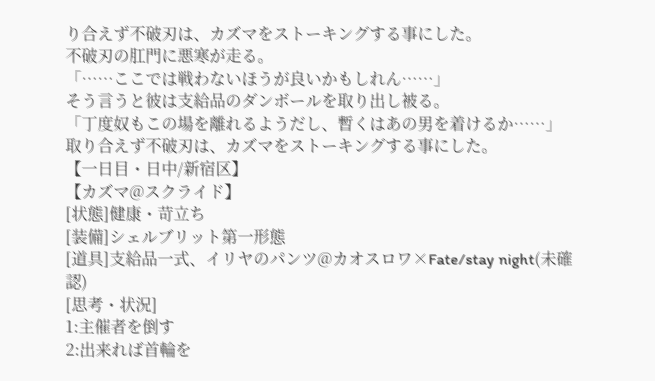り合えず不破刃は、カズマをストーキングする事にした。
不破刃の肛門に悪寒が走る。
「……ここでは戦わないほうが良いかもしれん……」
そう言うと彼は支給品のダンボールを取り出し被る。
「丁度奴もこの場を離れるようだし、暫くはあの男を着けるか……」
取り合えず不破刃は、カズマをストーキングする事にした。
【一日目・日中/新宿区】
【カズマ@スクライド】
[状態]健康・苛立ち
[装備]シェルブリット第一形態
[道具]支給品一式、イリヤのパンツ@カオスロワ×Fate/stay night(未確認)
[思考・状況]
1:主催者を倒す
2:出来れば首輪を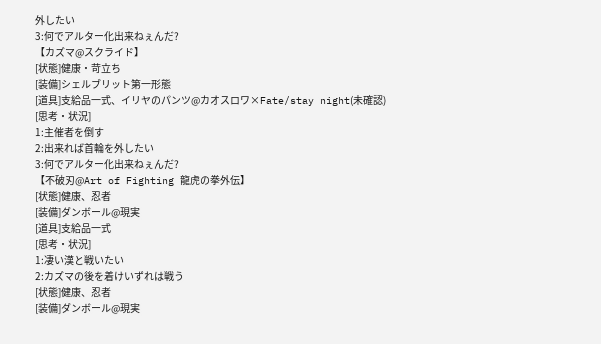外したい
3:何でアルター化出来ねぇんだ?
【カズマ@スクライド】
[状態]健康・苛立ち
[装備]シェルブリット第一形態
[道具]支給品一式、イリヤのパンツ@カオスロワ×Fate/stay night(未確認)
[思考・状況]
1:主催者を倒す
2:出来れば首輪を外したい
3:何でアルター化出来ねぇんだ?
【不破刃@Art of Fighting 龍虎の拳外伝】
[状態]健康、忍者
[装備]ダンボール@現実
[道具]支給品一式
[思考・状況]
1:凄い漢と戦いたい
2:カズマの後を着けいずれは戦う
[状態]健康、忍者
[装備]ダンボール@現実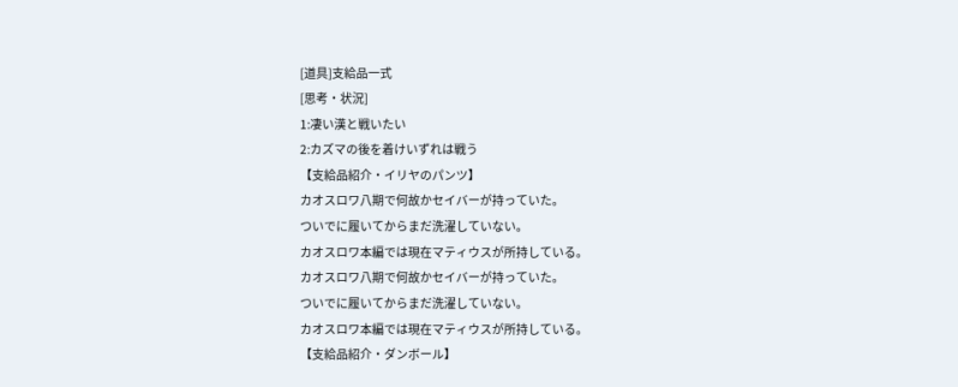[道具]支給品一式
[思考・状況]
1:凄い漢と戦いたい
2:カズマの後を着けいずれは戦う
【支給品紹介・イリヤのパンツ】
カオスロワ八期で何故かセイバーが持っていた。
ついでに履いてからまだ洗濯していない。
カオスロワ本編では現在マティウスが所持している。
カオスロワ八期で何故かセイバーが持っていた。
ついでに履いてからまだ洗濯していない。
カオスロワ本編では現在マティウスが所持している。
【支給品紹介・ダンボール】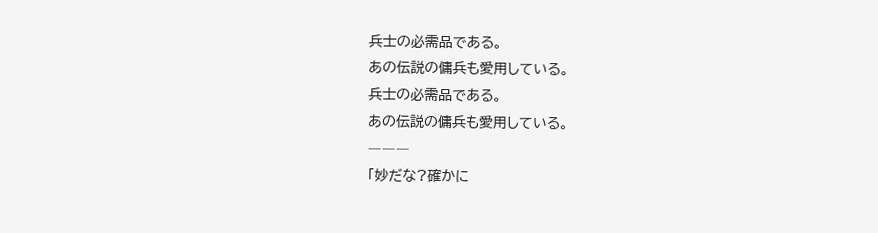兵士の必需品である。
あの伝説の傭兵も愛用している。
兵士の必需品である。
あの伝説の傭兵も愛用している。
―――
「妙だな?確かに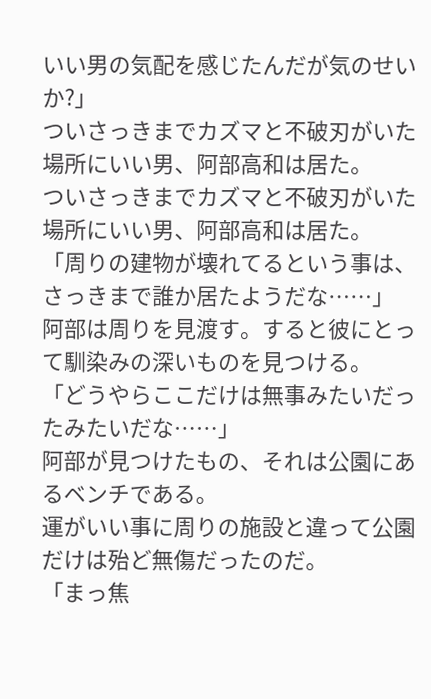いい男の気配を感じたんだが気のせいか?」
ついさっきまでカズマと不破刃がいた場所にいい男、阿部高和は居た。
ついさっきまでカズマと不破刃がいた場所にいい男、阿部高和は居た。
「周りの建物が壊れてるという事は、さっきまで誰か居たようだな……」
阿部は周りを見渡す。すると彼にとって馴染みの深いものを見つける。
「どうやらここだけは無事みたいだったみたいだな……」
阿部が見つけたもの、それは公園にあるベンチである。
運がいい事に周りの施設と違って公園だけは殆ど無傷だったのだ。
「まっ焦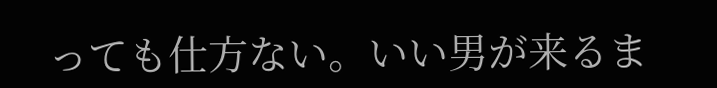っても仕方ない。いい男が来るま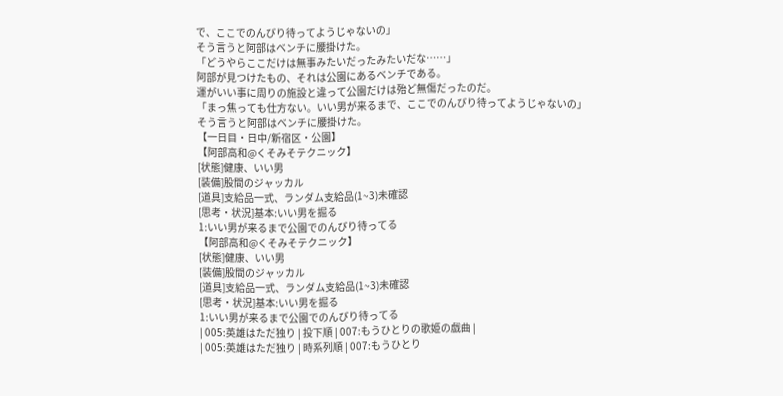で、ここでのんびり待ってようじゃないの」
そう言うと阿部はベンチに腰掛けた。
「どうやらここだけは無事みたいだったみたいだな……」
阿部が見つけたもの、それは公園にあるベンチである。
運がいい事に周りの施設と違って公園だけは殆ど無傷だったのだ。
「まっ焦っても仕方ない。いい男が来るまで、ここでのんびり待ってようじゃないの」
そう言うと阿部はベンチに腰掛けた。
【一日目・日中/新宿区・公園】
【阿部高和@くそみそテクニック】
[状態]健康、いい男
[装備]股間のジャッカル
[道具]支給品一式、ランダム支給品(1~3)未確認
[思考・状況]基本:いい男を掘る
1:いい男が来るまで公園でのんびり待ってる
【阿部高和@くそみそテクニック】
[状態]健康、いい男
[装備]股間のジャッカル
[道具]支給品一式、ランダム支給品(1~3)未確認
[思考・状況]基本:いい男を掘る
1:いい男が来るまで公園でのんびり待ってる
| 005:英雄はただ独り | 投下順 | 007:もうひとりの歌姫の戯曲 |
| 005:英雄はただ独り | 時系列順 | 007:もうひとり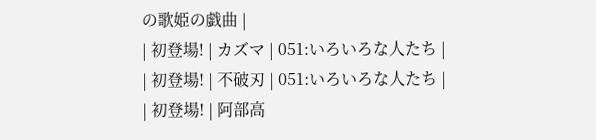の歌姫の戯曲 |
| 初登場! | カズマ | 051:いろいろな人たち |
| 初登場! | 不破刃 | 051:いろいろな人たち |
| 初登場! | 阿部高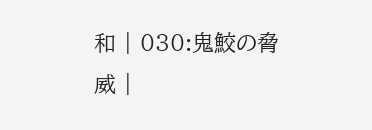和 | 030:鬼鮫の脅威 |